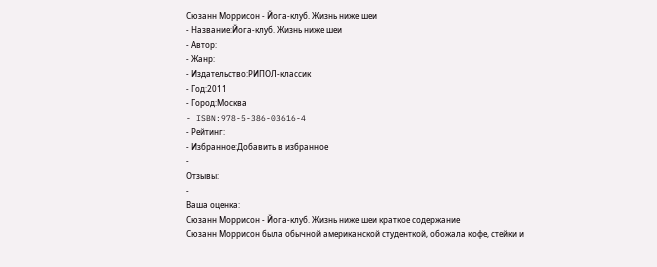Сюзанн Моррисон - Йога-клуб. Жизнь ниже шеи
- Название:Йога-клуб. Жизнь ниже шеи
- Автор:
- Жанр:
- Издательство:РИПОЛ-классик
- Год:2011
- Город:Москва
- ISBN:978-5-386-03616-4
- Рейтинг:
- Избранное:Добавить в избранное
-
Отзывы:
-
Ваша оценка:
Сюзанн Моррисон - Йога-клуб. Жизнь ниже шеи краткое содержание
Сюзанн Моррисон была обычной американской студенткой, обожала кофе, стейки и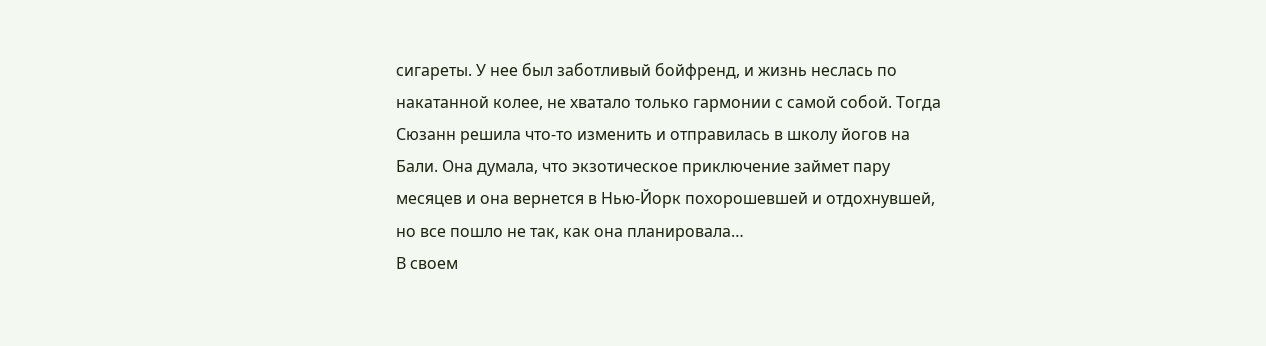сигареты. У нее был заботливый бойфренд, и жизнь неслась по накатанной колее, не хватало только гармонии с самой собой. Тогда Сюзанн решила что-то изменить и отправилась в школу йогов на Бали. Она думала, что экзотическое приключение займет пару месяцев и она вернется в Нью-Йорк похорошевшей и отдохнувшей, но все пошло не так, как она планировала…
В своем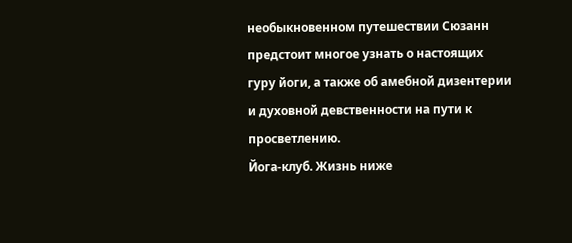необыкновенном путешествии Сюзанн предстоит многое узнать о настоящих гуру йоги, а также об амебной дизентерии и духовной девственности на пути к просветлению.
Йога-клуб. Жизнь ниже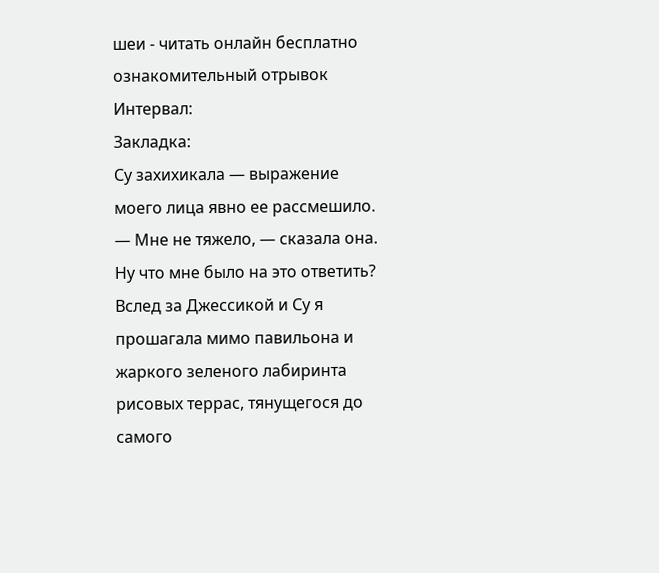шеи - читать онлайн бесплатно ознакомительный отрывок
Интервал:
Закладка:
Су захихикала — выражение моего лица явно ее рассмешило.
— Мне не тяжело, — сказала она.
Ну что мне было на это ответить?
Вслед за Джессикой и Су я прошагала мимо павильона и жаркого зеленого лабиринта рисовых террас, тянущегося до самого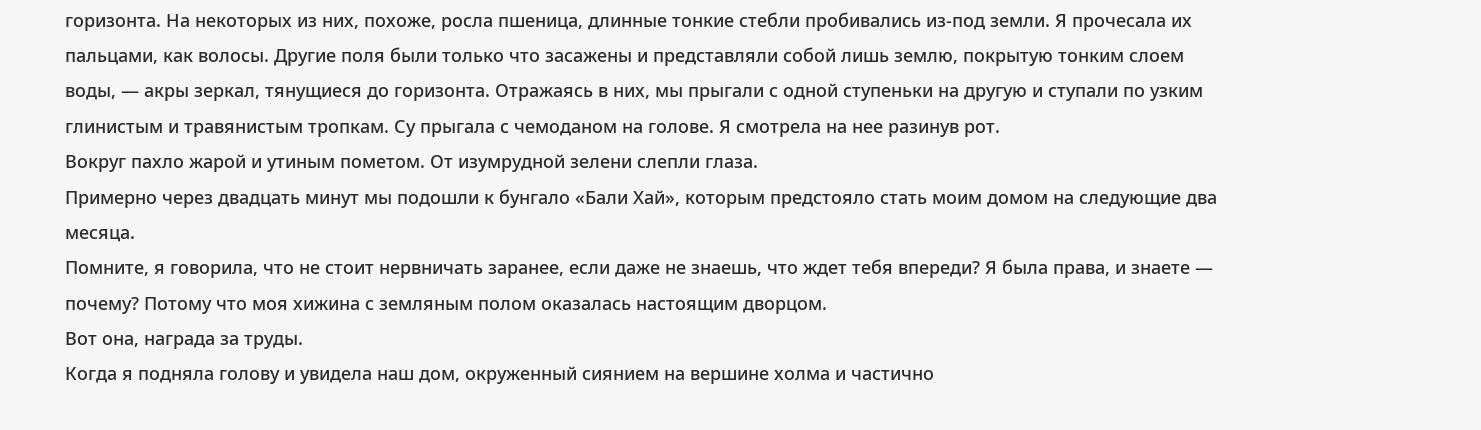горизонта. На некоторых из них, похоже, росла пшеница, длинные тонкие стебли пробивались из-под земли. Я прочесала их пальцами, как волосы. Другие поля были только что засажены и представляли собой лишь землю, покрытую тонким слоем воды, — акры зеркал, тянущиеся до горизонта. Отражаясь в них, мы прыгали с одной ступеньки на другую и ступали по узким глинистым и травянистым тропкам. Су прыгала с чемоданом на голове. Я смотрела на нее разинув рот.
Вокруг пахло жарой и утиным пометом. От изумрудной зелени слепли глаза.
Примерно через двадцать минут мы подошли к бунгало «Бали Хай», которым предстояло стать моим домом на следующие два месяца.
Помните, я говорила, что не стоит нервничать заранее, если даже не знаешь, что ждет тебя впереди? Я была права, и знаете — почему? Потому что моя хижина с земляным полом оказалась настоящим дворцом.
Вот она, награда за труды.
Когда я подняла голову и увидела наш дом, окруженный сиянием на вершине холма и частично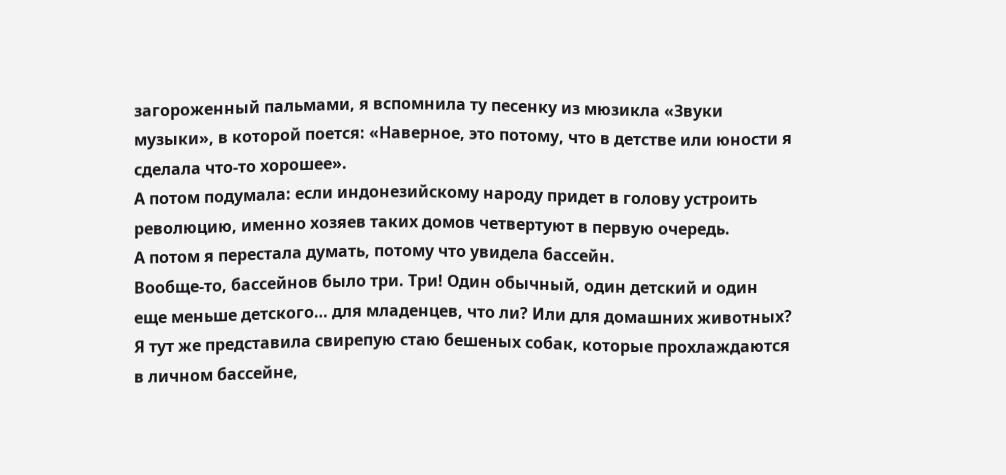загороженный пальмами, я вспомнила ту песенку из мюзикла «Звуки музыки», в которой поется: «Наверное, это потому, что в детстве или юности я сделала что-то хорошее».
А потом подумала: если индонезийскому народу придет в голову устроить революцию, именно хозяев таких домов четвертуют в первую очередь.
А потом я перестала думать, потому что увидела бассейн.
Вообще-то, бассейнов было три. Три! Один обычный, один детский и один еще меньше детского… для младенцев, что ли? Или для домашних животных? Я тут же представила свирепую стаю бешеных собак, которые прохлаждаются в личном бассейне,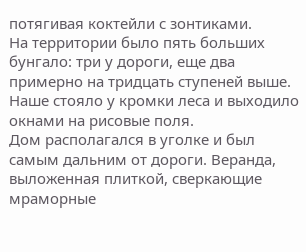потягивая коктейли с зонтиками.
На территории было пять больших бунгало: три у дороги, еще два примерно на тридцать ступеней выше. Наше стояло у кромки леса и выходило окнами на рисовые поля.
Дом располагался в уголке и был самым дальним от дороги. Веранда, выложенная плиткой, сверкающие мраморные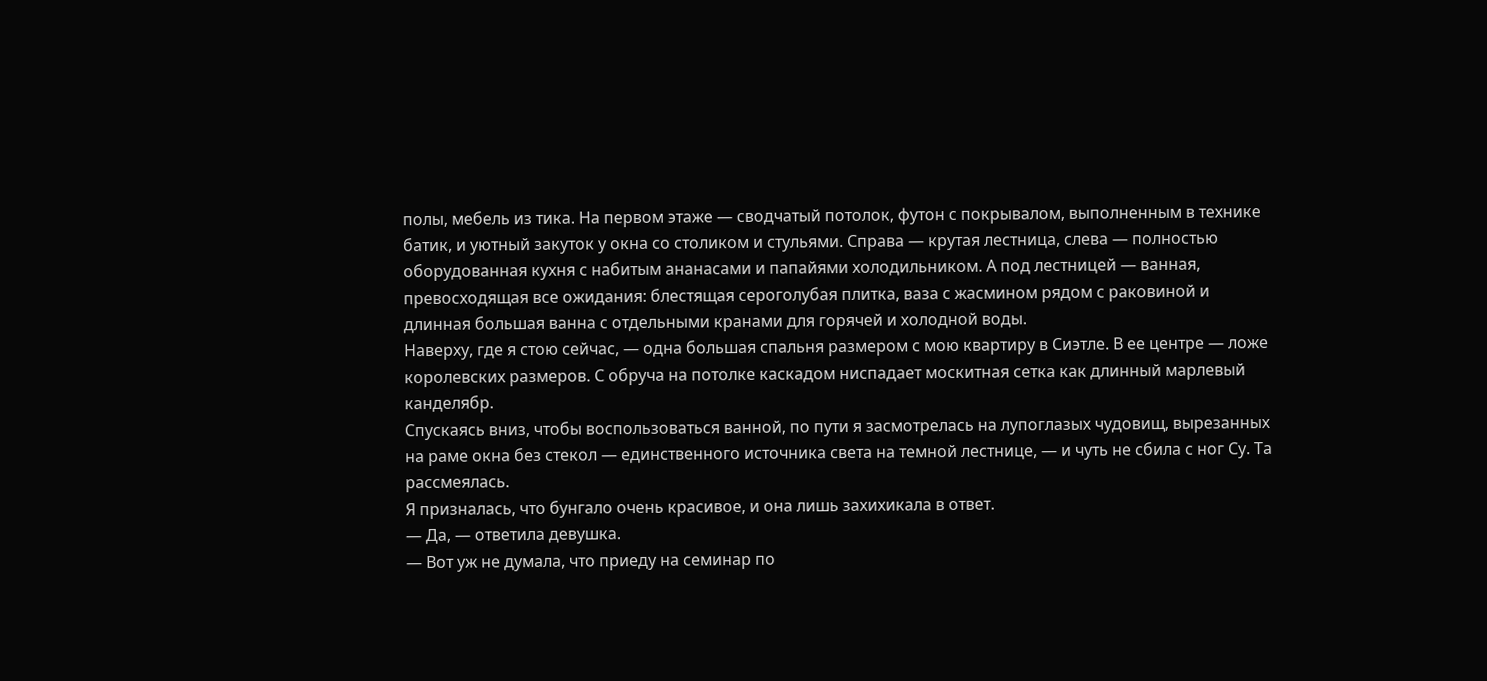полы, мебель из тика. На первом этаже — сводчатый потолок, футон с покрывалом, выполненным в технике батик, и уютный закуток у окна со столиком и стульями. Справа — крутая лестница, слева — полностью оборудованная кухня с набитым ананасами и папайями холодильником. А под лестницей — ванная, превосходящая все ожидания: блестящая сероголубая плитка, ваза с жасмином рядом с раковиной и длинная большая ванна с отдельными кранами для горячей и холодной воды.
Наверху, где я стою сейчас, — одна большая спальня размером с мою квартиру в Сиэтле. В ее центре — ложе королевских размеров. С обруча на потолке каскадом ниспадает москитная сетка как длинный марлевый канделябр.
Спускаясь вниз, чтобы воспользоваться ванной, по пути я засмотрелась на лупоглазых чудовищ, вырезанных на раме окна без стекол — единственного источника света на темной лестнице, — и чуть не сбила с ног Су. Та рассмеялась.
Я призналась, что бунгало очень красивое, и она лишь захихикала в ответ.
— Да, — ответила девушка.
— Вот уж не думала, что приеду на семинар по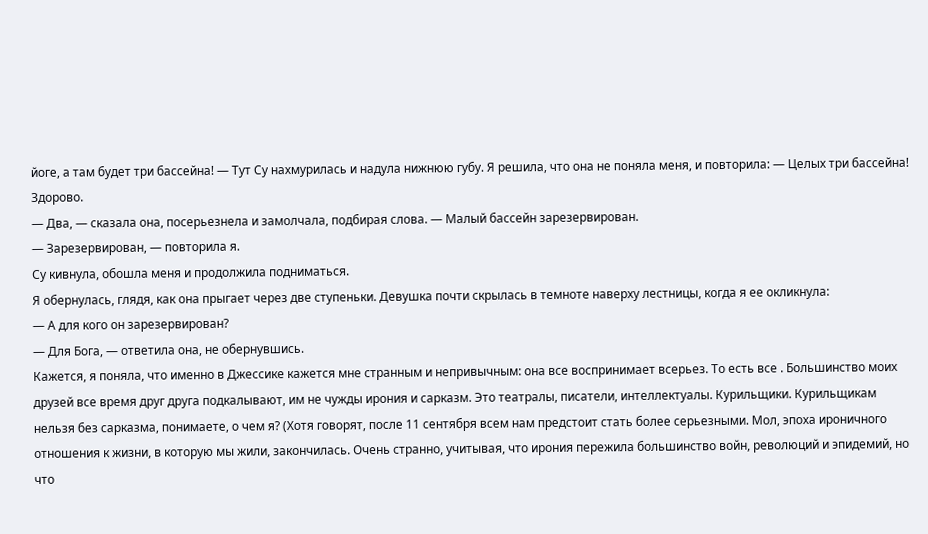йоге, а там будет три бассейна! — Тут Су нахмурилась и надула нижнюю губу. Я решила, что она не поняла меня, и повторила: — Целых три бассейна! Здорово.
— Два, — сказала она, посерьезнела и замолчала, подбирая слова. — Малый бассейн зарезервирован.
— Зарезервирован, — повторила я.
Су кивнула, обошла меня и продолжила подниматься.
Я обернулась, глядя, как она прыгает через две ступеньки. Девушка почти скрылась в темноте наверху лестницы, когда я ее окликнула:
— А для кого он зарезервирован?
— Для Бога, — ответила она, не обернувшись.
Кажется, я поняла, что именно в Джессике кажется мне странным и непривычным: она все воспринимает всерьез. То есть все . Большинство моих друзей все время друг друга подкалывают, им не чужды ирония и сарказм. Это театралы, писатели, интеллектуалы. Курильщики. Курильщикам нельзя без сарказма, понимаете, о чем я? (Хотя говорят, после 11 сентября всем нам предстоит стать более серьезными. Мол, эпоха ироничного отношения к жизни, в которую мы жили, закончилась. Очень странно, учитывая, что ирония пережила большинство войн, революций и эпидемий, но что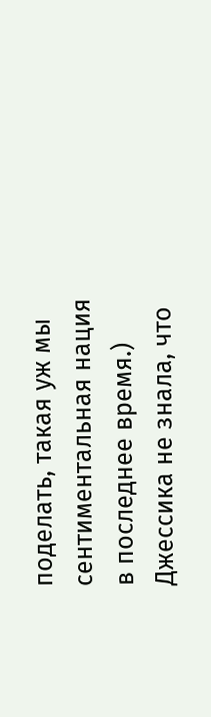поделать, такая уж мы сентиментальная нация в последнее время.)
Джессика не знала, что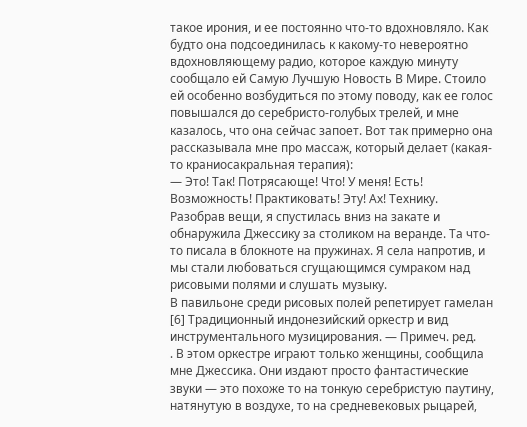такое ирония, и ее постоянно что-то вдохновляло. Как будто она подсоединилась к какому-то невероятно вдохновляющему радио, которое каждую минуту сообщало ей Самую Лучшую Новость В Мире. Стоило ей особенно возбудиться по этому поводу, как ее голос повышался до серебристо-голубых трелей, и мне казалось, что она сейчас запоет. Вот так примерно она рассказывала мне про массаж, который делает (какая-то краниосакральная терапия):
— Это! Так! Потрясающе! Что! У меня! Есть! Возможность! Практиковать! Эту! Ах! Технику.
Разобрав вещи, я спустилась вниз на закате и обнаружила Джессику за столиком на веранде. Та что-то писала в блокноте на пружинах. Я села напротив, и мы стали любоваться сгущающимся сумраком над рисовыми полями и слушать музыку.
В павильоне среди рисовых полей репетирует гамелан [6] Традиционный индонезийский оркестр и вид инструментального музицирования. — Примеч. ред.
. В этом оркестре играют только женщины, сообщила мне Джессика. Они издают просто фантастические звуки — это похоже то на тонкую серебристую паутину, натянутую в воздухе, то на средневековых рыцарей,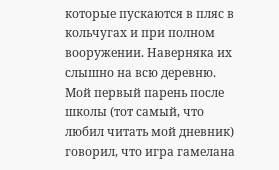которые пускаются в пляс в кольчугах и при полном вооружении. Наверняка их слышно на всю деревню. Мой первый парень после школы (тот самый, что любил читать мой дневник) говорил, что игра гамелана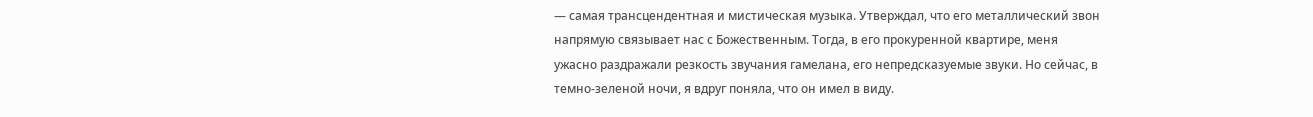— самая трансцендентная и мистическая музыка. Утверждал, что его металлический звон напрямую связывает нас с Божественным. Тогда, в его прокуренной квартире, меня ужасно раздражали резкость звучания гамелана, его непредсказуемые звуки. Но сейчас, в темно-зеленой ночи, я вдруг поняла, что он имел в виду.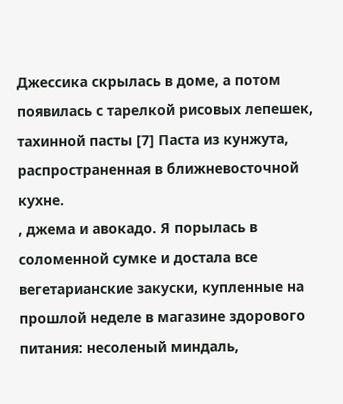Джессика скрылась в доме, а потом появилась с тарелкой рисовых лепешек, тахинной пасты [7] Паста из кунжута, распространенная в ближневосточной кухне.
, джема и авокадо. Я порылась в соломенной сумке и достала все вегетарианские закуски, купленные на прошлой неделе в магазине здорового питания: несоленый миндаль,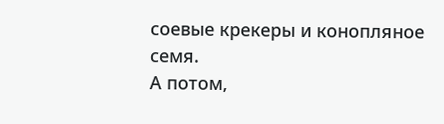соевые крекеры и конопляное семя.
А потом,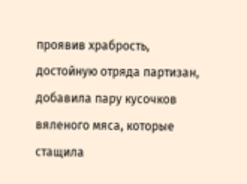проявив храбрость, достойную отряда партизан, добавила пару кусочков вяленого мяса, которые стащила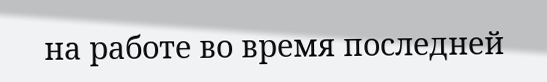на работе во время последней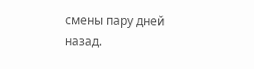смены пару дней назад.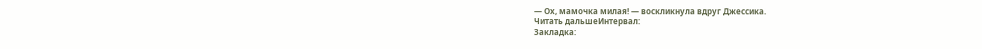— Ох, мамочка милая! — воскликнула вдруг Джессика.
Читать дальшеИнтервал:
Закладка: